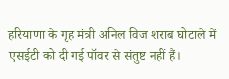हरियाणा के गृह मंत्री अनिल विज शराब घोटाले में एसईटी को दी गई पॉवर से संतुष्ट नहीं हैं।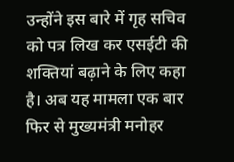उन्होंने इस बारे में गृह सचिव को पत्र लिख कर एसईटी की शक्तियां बढ़ाने के लिए कहा है। अब यह मामला एक बार फिर से मुख्यमंत्री मनोहर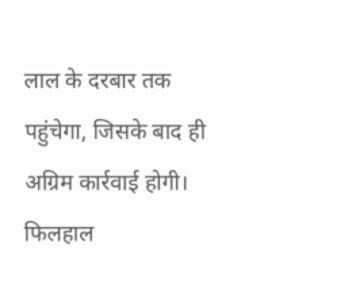लाल के दरबार तक पहुंचेगा, जिसके बाद ही अग्रिम कार्रवाई होगी। फिलहाल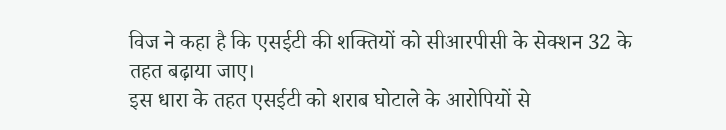विज ने कहा है कि एसईटी की शक्तियों को सीआरपीसी के सेक्शन 32 के तहत बढ़ाया जाए।
इस धारा के तहत एसईटी को शराब घोटाले के आरोपियों से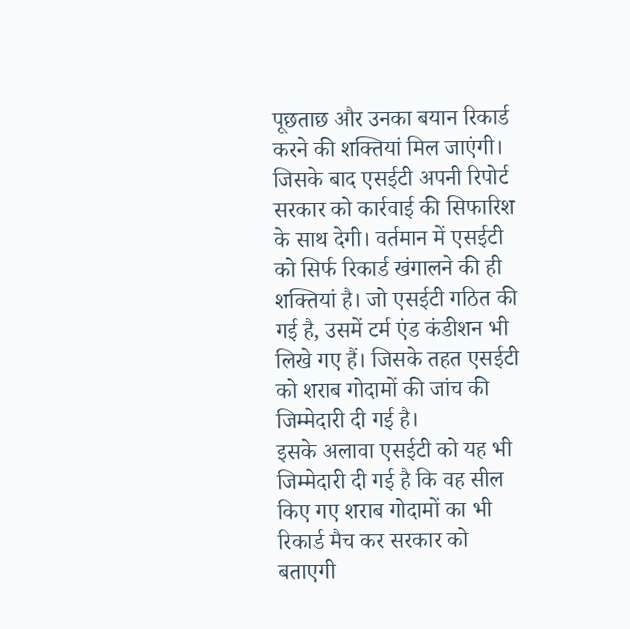पूछताछ और उनका बयान रिकार्ड करने की शक्तियां मिल जाएंगी। जिसके बाद एसईटी अपनी रिपोर्ट सरकार को कार्रवाई की सिफारिश के साथ देगी। वर्तमान में एसईटी को सिर्फ रिकार्ड खंगालने की ही शक्तियां है। जो एसईटी गठित की गई है, उसमें टर्म एंड कंडीशन भी लिखे गए हैं। जिसके तहत एसईटी को शराब गोदामों की जांच की जिम्मेदारी दी गई है।
इसके अलावा एसईटी को यह भी जिम्मेदारी दी गई है कि वह सील किए गए शराब गोदामों का भी रिकार्ड मैच कर सरकार को बताएगी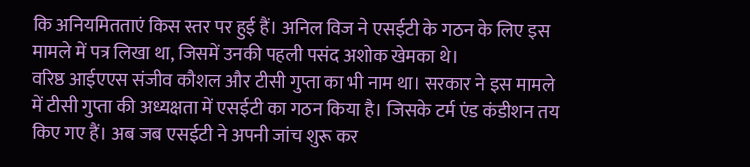कि अनियमितताएं किस स्तर पर हुई हैं। अनिल विज ने एसईटी के गठन के लिए इस मामले में पत्र लिखा था, जिसमें उनकी पहली पसंद अशोक खेमका थे।
वरिष्ठ आईएएस संजीव कौशल और टीसी गुप्ता का भी नाम था। सरकार ने इस मामले में टीसी गुप्ता की अध्यक्षता में एसईटी का गठन किया है। जिसके टर्म एंड कंडीशन तय किए गए हैं। अब जब एसईटी ने अपनी जांच शुरू कर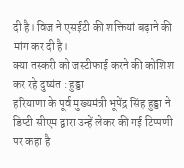दी है। विज ने एसईटी की शक्तियां बढ़ाने की मांग कर दी है।
क्या तस्करी को जस्टीफाई करने की कोशिश कर रहे दुष्यंत : हुड्डा
हरियाणा के पूर्व मुख्यमंत्री भूपेंद्र सिंह हुड्डा ने डिप्टी सीएम द्वारा उन्हें लेकर की गई टिप्पणी पर कहा है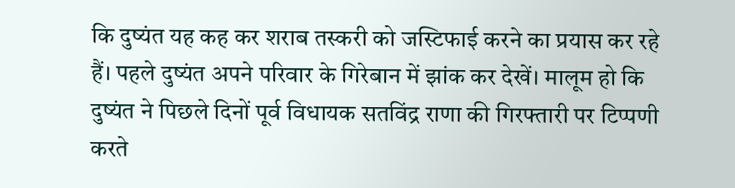कि दुष्यंत यह कह कर शराब तस्करी को जस्टिफाई करने का प्रयास कर रहे हैं। पहले दुष्यंत अपने परिवार के गिरेबान में झांक कर देखें। मालूम हो कि दुष्यंत ने पिछले दिनों पूर्व विधायक सतविंद्र राणा की गिरफ्तारी पर टिप्पणी करते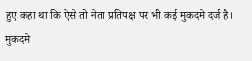हुए कहा था कि ऐसे तो नेता प्रतिपक्ष पर भी कई मुकदमे दर्ज है। मुकदमे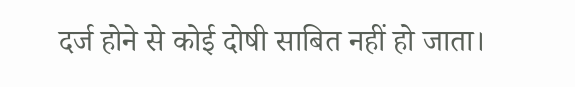दर्ज होने से कोई दोषी साबित नहीं हो जाता।